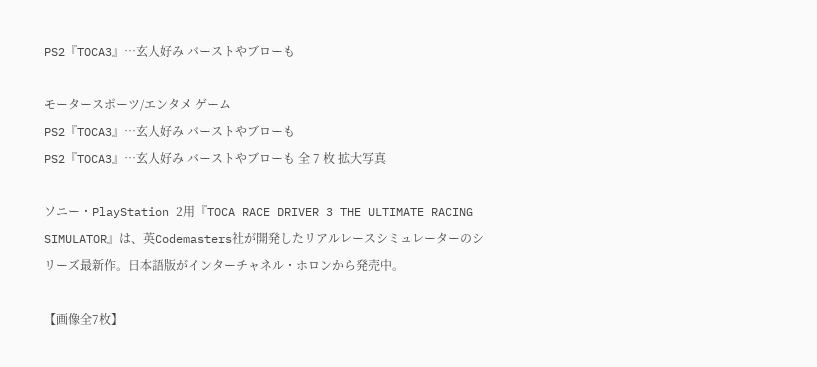PS2『TOCA3』…玄人好み バーストやブローも

モータースポーツ/エンタメ ゲーム
PS2『TOCA3』…玄人好み バーストやブローも
PS2『TOCA3』…玄人好み バーストやブローも 全 7 枚 拡大写真

ソニー・PlayStation 2用『TOCA RACE DRIVER 3 THE ULTIMATE RACING SIMULATOR』は、英Codemasters社が開発したリアルレースシミュレーターのシリーズ最新作。日本語版がインターチャネル・ホロンから発売中。

【画像全7枚】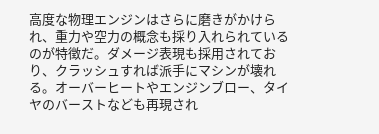高度な物理エンジンはさらに磨きがかけられ、重力や空力の概念も採り入れられているのが特徴だ。ダメージ表現も採用されており、クラッシュすれば派手にマシンが壊れる。オーバーヒートやエンジンブロー、タイヤのバーストなども再現され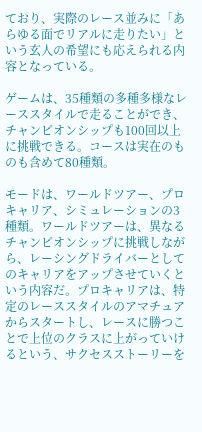ており、実際のレース並みに「あらゆる面でリアルに走りたい」という玄人の希望にも応えられる内容となっている。

ゲームは、35種類の多種多様なレーススタイルで走ることができ、チャンピオンシップも100回以上に挑戦できる。コースは実在のものも含めて80種類。

モードは、ワールドツアー、プロキャリア、シミュレーションの3種類。ワールドツアーは、異なるチャンピオンシップに挑戦しながら、レーシングドライバーとしてのキャリアをアップさせていくという内容だ。プロキャリアは、特定のレーススタイルのアマチュアからスタートし、レースに勝つことで上位のクラスに上がっていけるという、サクセスストーリーを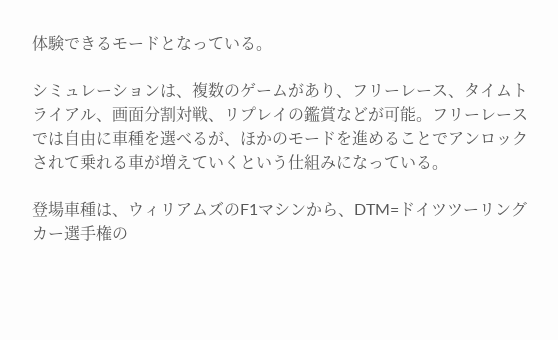体験できるモードとなっている。

シミュレーションは、複数のゲームがあり、フリーレース、タイムトライアル、画面分割対戦、リプレイの鑑賞などが可能。フリーレースでは自由に車種を選べるが、ほかのモードを進めることでアンロックされて乗れる車が増えていくという仕組みになっている。

登場車種は、ウィリアムズのF1マシンから、DTM=ドイツツーリングカー選手権の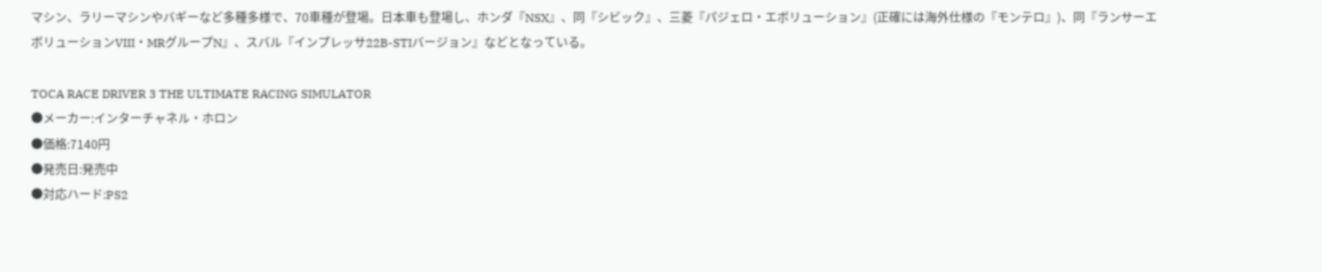マシン、ラリーマシンやバギーなど多種多様で、70車種が登場。日本車も登場し、ホンダ『NSX』、同『シビック』、三菱『パジェロ・エボリューション』(正確には海外仕様の『モンテロ』)、同『ランサーエボリューションVIII・MRグループN』、スバル『インプレッサ22B-STIバージョン』などとなっている。

TOCA RACE DRIVER 3 THE ULTIMATE RACING SIMULATOR
●メーカー:インターチャネル・ホロン
●価格:7140円
●発売日:発売中
●対応ハード:PS2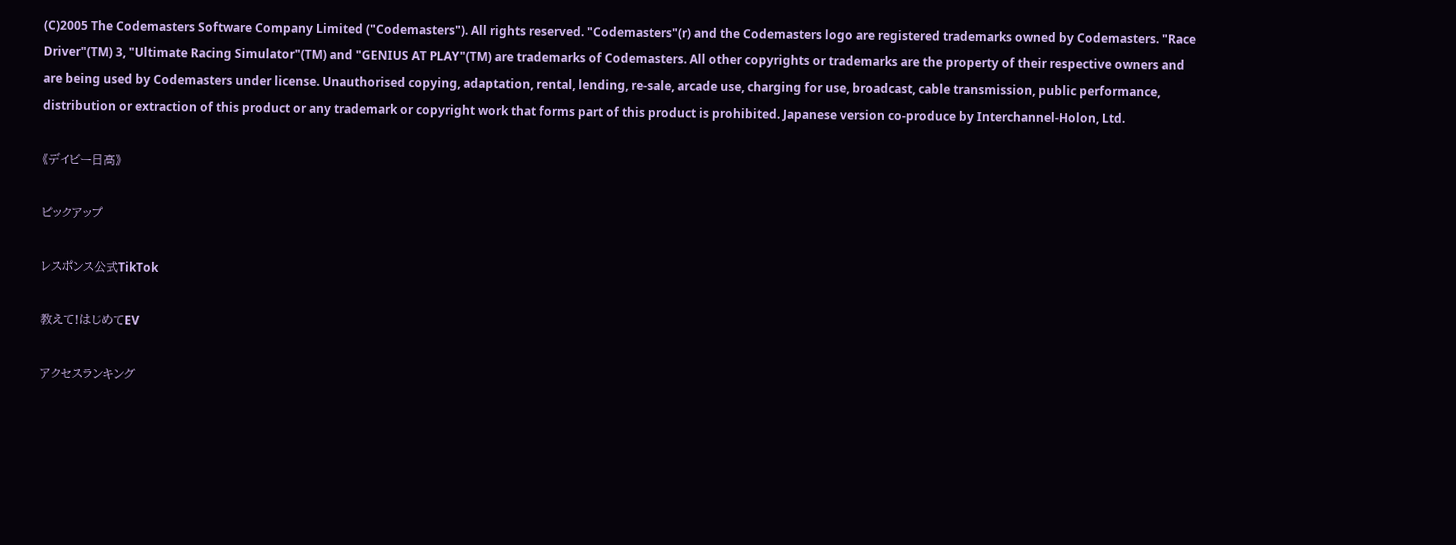(C)2005 The Codemasters Software Company Limited ("Codemasters"). All rights reserved. "Codemasters"(r) and the Codemasters logo are registered trademarks owned by Codemasters. "Race Driver"(TM) 3, "Ultimate Racing Simulator"(TM) and "GENIUS AT PLAY"(TM) are trademarks of Codemasters. All other copyrights or trademarks are the property of their respective owners and are being used by Codemasters under license. Unauthorised copying, adaptation, rental, lending, re-sale, arcade use, charging for use, broadcast, cable transmission, public performance, distribution or extraction of this product or any trademark or copyright work that forms part of this product is prohibited. Japanese version co-produce by Interchannel-Holon, Ltd.

《デイビー日高》

ピックアップ

レスポンス公式TikTok

教えて!はじめてEV

アクセスランキング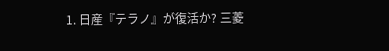1. 日産『テラノ』が復活か? 三菱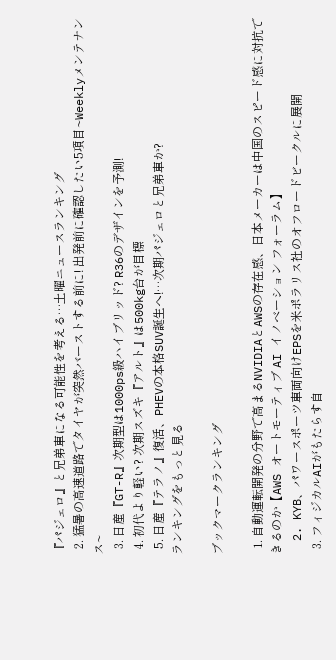『パジェロ』と兄弟車になる可能性を考える…土曜ニュースランキング
  2. 猛暑の高速道路でタイヤが突然バーストする前に! 出発前に確認したい5項目~Weeklyメンテナンス~
  3. 日産『GT-R』次期型は1000ps級ハイブリッド? R36のデザインを予測!
  4. 初代より軽い? 次期スズキ『アルト』は500kg台が目標
  5. 日産『テラノ』復活、PHEVの本格SUV誕生へ!…次期パジェロと兄弟車か?
ランキングをもっと見る

ブックマークランキング

  1. 自動運転開発の分野で高まるNVIDIAとAWSの存在感、日本メーカーは中国のスピード感に対抗できるのか【AWS オートモーティブ AI イノベーション フォーラム】
  2. KYB、パワースポーツ車両向けEPSを米ポラリス社のオフロードビークルに展開
  3. フィジカルAIがもたらす自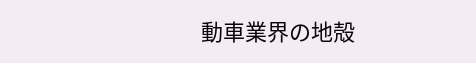動車業界の地殻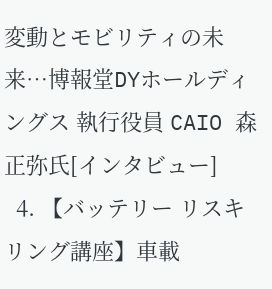変動とモビリティの未来…博報堂DYホールディングス 執行役員 CAIO 森正弥氏[インタビュー]
  4. 【バッテリー リスキリング講座】車載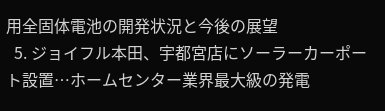用全固体電池の開発状況と今後の展望
  5. ジョイフル本田、宇都宮店にソーラーカーポート設置…ホームセンター業界最大級の発電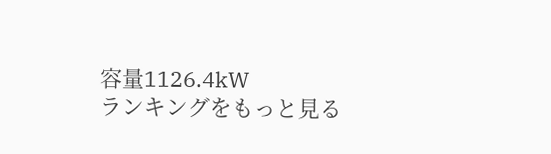容量1126.4kW
ランキングをもっと見る